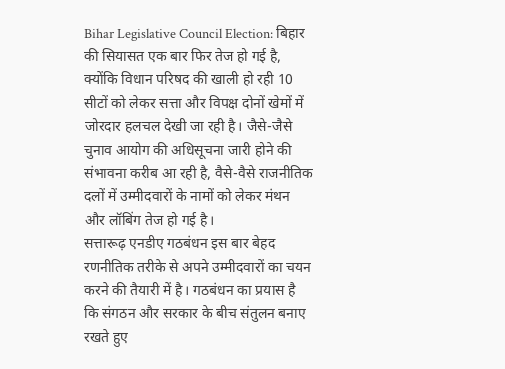Bihar Legislative Council Election: बिहार की सियासत एक बार फिर तेज हो गई है, क्योंकि विधान परिषद की खाली हो रही 10 सीटों को लेकर सत्ता और विपक्ष दोनों खेमों में जोरदार हलचल देखी जा रही है। जैसे-जैसे चुनाव आयोग की अधिसूचना जारी होने की संभावना करीब आ रही है, वैसे-वैसे राजनीतिक दलों में उम्मीदवारों के नामों को लेकर मंथन और लॉबिंग तेज हो गई है।
सत्तारूढ़ एनडीए गठबंधन इस बार बेहद रणनीतिक तरीके से अपने उम्मीदवारों का चयन करने की तैयारी में है। गठबंधन का प्रयास है कि संगठन और सरकार के बीच संतुलन बनाए रखते हुए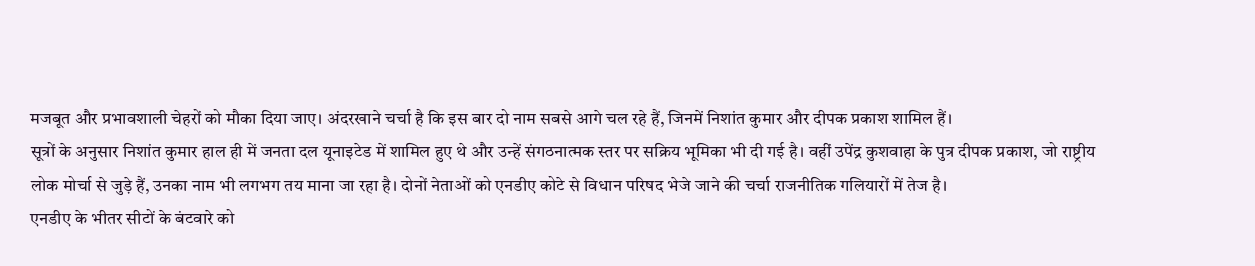मजबूत और प्रभावशाली चेहरों को मौका दिया जाए। अंदरखाने चर्चा है कि इस बार दो नाम सबसे आगे चल रहे हैं, जिनमें निशांत कुमार और दीपक प्रकाश शामिल हैं।
सूत्रों के अनुसार निशांत कुमार हाल ही में जनता दल यूनाइटेड में शामिल हुए थे और उन्हें संगठनात्मक स्तर पर सक्रिय भूमिका भी दी गई है। वहीं उपेंद्र कुशवाहा के पुत्र दीपक प्रकाश, जो राष्ट्रीय लोक मोर्चा से जुड़े हैं, उनका नाम भी लगभग तय माना जा रहा है। दोनों नेताओं को एनडीए कोटे से विधान परिषद भेजे जाने की चर्चा राजनीतिक गलियारों में तेज है।
एनडीए के भीतर सीटों के बंटवारे को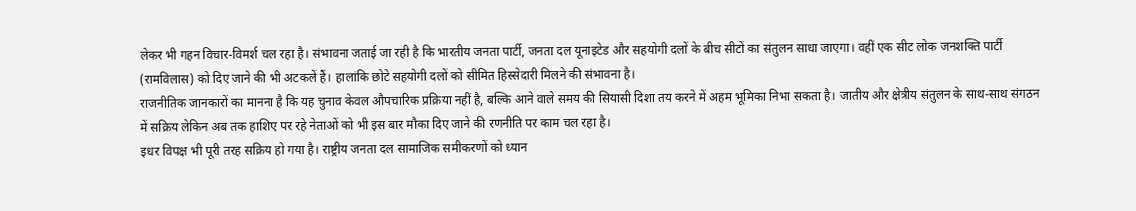लेकर भी गहन विचार-विमर्श चल रहा है। संभावना जताई जा रही है कि भारतीय जनता पार्टी, जनता दल यूनाइटेड और सहयोगी दलों के बीच सीटों का संतुलन साधा जाएगा। वहीं एक सीट लोक जनशक्ति पार्टी (रामविलास) को दिए जाने की भी अटकलें हैं। हालांकि छोटे सहयोगी दलों को सीमित हिस्सेदारी मिलने की संभावना है।
राजनीतिक जानकारों का मानना है कि यह चुनाव केवल औपचारिक प्रक्रिया नहीं है, बल्कि आने वाले समय की सियासी दिशा तय करने में अहम भूमिका निभा सकता है। जातीय और क्षेत्रीय संतुलन के साथ-साथ संगठन में सक्रिय लेकिन अब तक हाशिए पर रहे नेताओं को भी इस बार मौका दिए जाने की रणनीति पर काम चल रहा है।
इधर विपक्ष भी पूरी तरह सक्रिय हो गया है। राष्ट्रीय जनता दल सामाजिक समीकरणों को ध्यान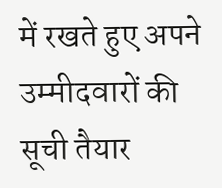में रखते हुए अपने उम्मीदवारों की सूची तैयार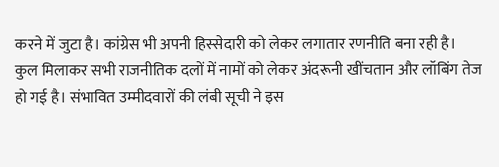करने में जुटा है। कांग्रेस भी अपनी हिस्सेदारी को लेकर लगातार रणनीति बना रही है।
कुल मिलाकर सभी राजनीतिक दलों में नामों को लेकर अंदरूनी खींचतान और लॉबिंग तेज हो गई है। संभावित उम्मीदवारों की लंबी सूची ने इस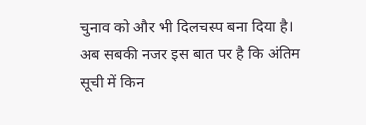चुनाव को और भी दिलचस्प बना दिया है। अब सबकी नजर इस बात पर है कि अंतिम सूची में किन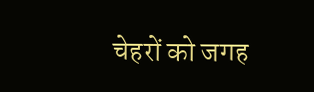चेहरों को जगह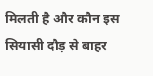मिलती है और कौन इस सियासी दौड़ से बाहर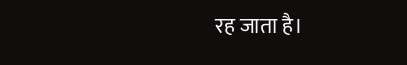रह जाता है।